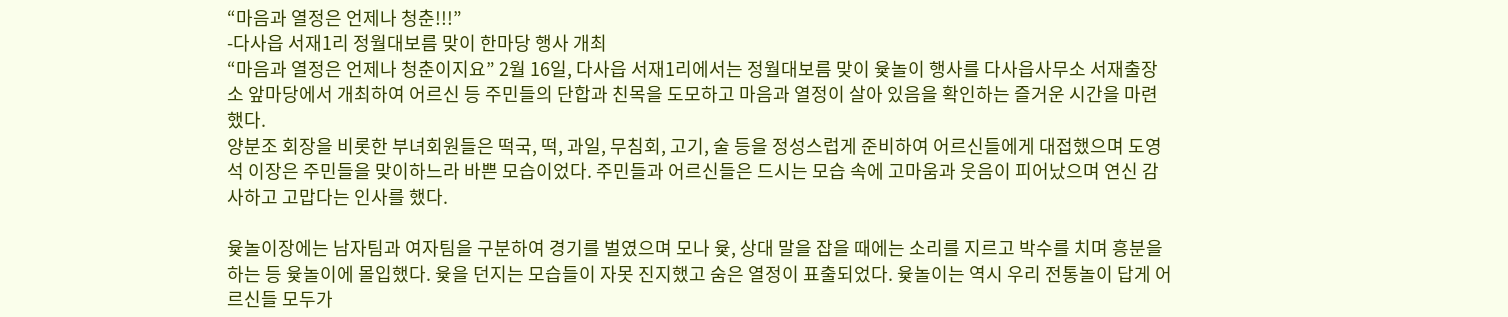“마음과 열정은 언제나 청춘!!!”
-다사읍 서재1리 정월대보름 맞이 한마당 행사 개최
“마음과 열정은 언제나 청춘이지요” 2월 16일, 다사읍 서재1리에서는 정월대보름 맞이 윷놀이 행사를 다사읍사무소 서재출장소 앞마당에서 개최하여 어르신 등 주민들의 단합과 친목을 도모하고 마음과 열정이 살아 있음을 확인하는 즐거운 시간을 마련했다.
양분조 회장을 비롯한 부녀회원들은 떡국, 떡, 과일, 무침회, 고기, 술 등을 정성스럽게 준비하여 어르신들에게 대접했으며 도영석 이장은 주민들을 맞이하느라 바쁜 모습이었다. 주민들과 어르신들은 드시는 모습 속에 고마움과 웃음이 피어났으며 연신 감사하고 고맙다는 인사를 했다.

윷놀이장에는 남자팀과 여자팀을 구분하여 경기를 벌였으며 모나 윷, 상대 말을 잡을 때에는 소리를 지르고 박수를 치며 흥분을 하는 등 윷놀이에 몰입했다. 윷을 던지는 모습들이 자못 진지했고 숨은 열정이 표출되었다. 윷놀이는 역시 우리 전통놀이 답게 어르신들 모두가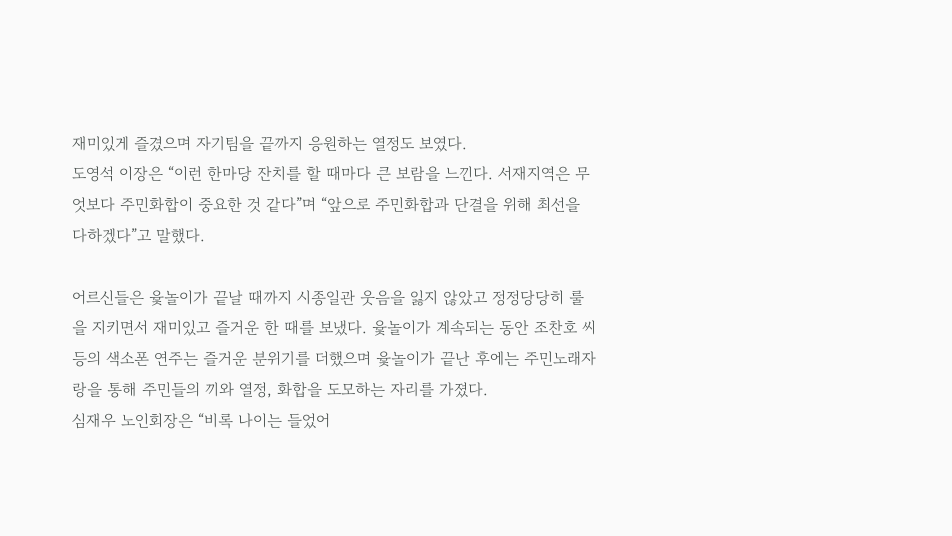재미있게 즐겼으며 자기팀을 끝까지 응원하는 열정도 보였다.
도영석 이장은 “이런 한마당 잔치를 할 때마다 큰 보람을 느낀다. 서재지역은 무엇보다 주민화합이 중요한 것 같다”며 “앞으로 주민화합과 단결을 위해 최선을 다하겠다”고 말했다.

어르신들은 윷놀이가 끝날 때까지 시종일관 웃음을 잃지 않았고 정정당당히 룰을 지키면서 재미있고 즐거운 한 때를 보냈다. 윷놀이가 계속되는 동안 조찬호 씨 등의 색소폰 연주는 즐거운 분위기를 더했으며 윷놀이가 끝난 후에는 주민노래자랑을 통해 주민들의 끼와 열정, 화합을 도모하는 자리를 가졌다.
심재우 노인회장은 “비록 나이는 들었어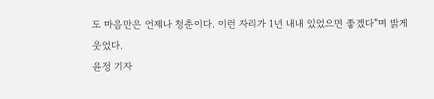도 마음만은 언제나 청춘이다. 이런 자리가 1년 내내 있었으면 좋겠다”며 밝게 웃었다.
윤정 기자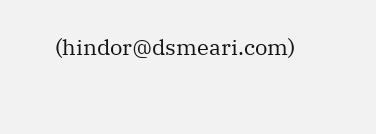(hindor@dsmeari.com)